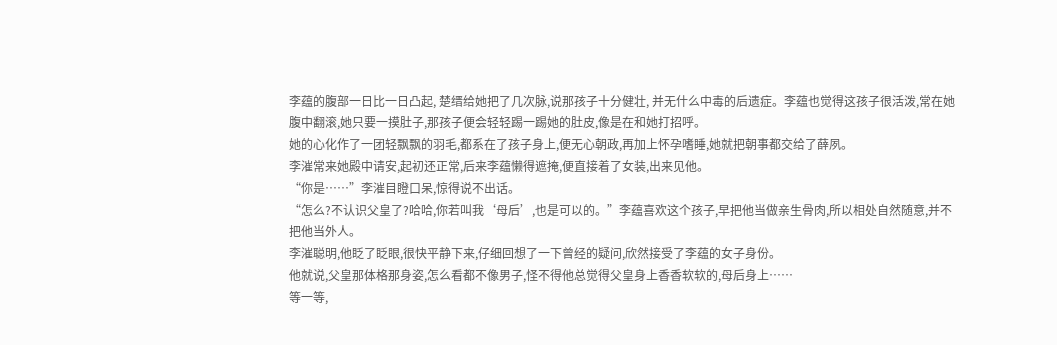李蕴的腹部一日比一日凸起, 楚缙给她把了几次脉,说那孩子十分健壮, 并无什么中毒的后遗症。李蕴也觉得这孩子很活泼,常在她腹中翻滚,她只要一摸肚子,那孩子便会轻轻踢一踢她的肚皮,像是在和她打招呼。
她的心化作了一团轻飘飘的羽毛,都系在了孩子身上,便无心朝政,再加上怀孕嗜睡,她就把朝事都交给了薛夙。
李漼常来她殿中请安,起初还正常,后来李蕴懒得遮掩,便直接着了女装,出来见他。
“你是……”李漼目瞪口呆,惊得说不出话。
“怎么?不认识父皇了?哈哈,你若叫我‘母后’,也是可以的。”李蕴喜欢这个孩子,早把他当做亲生骨肉,所以相处自然随意,并不把他当外人。
李漼聪明,他眨了眨眼,很快平静下来,仔细回想了一下曾经的疑问,欣然接受了李蕴的女子身份。
他就说,父皇那体格那身姿,怎么看都不像男子,怪不得他总觉得父皇身上香香软软的,母后身上……
等一等,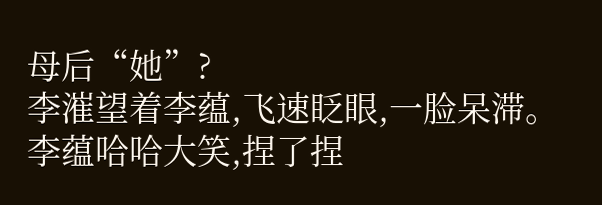母后“她”?
李漼望着李蕴,飞速眨眼,一脸呆滞。
李蕴哈哈大笑,捏了捏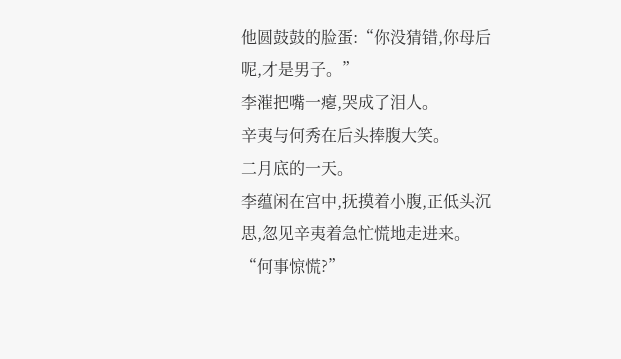他圆鼓鼓的脸蛋:“你没猜错,你母后呢,才是男子。”
李漼把嘴一瘪,哭成了泪人。
辛夷与何秀在后头捧腹大笑。
二月底的一天。
李蕴闲在宫中,抚摸着小腹,正低头沉思,忽见辛夷着急忙慌地走进来。
“何事惊慌?”